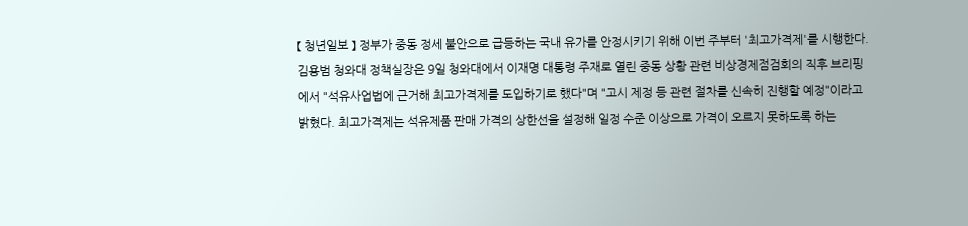【 청년일보 】 정부가 중동 정세 불안으로 급등하는 국내 유가를 안정시키기 위해 이번 주부터 '최고가격제'를 시행한다. 김용범 청와대 정책실장은 9일 청와대에서 이재명 대통령 주재로 열린 중동 상황 관련 비상경제점검회의 직후 브리핑에서 "석유사업법에 근거해 최고가격제를 도입하기로 했다"며 "고시 제정 등 관련 절차를 신속히 진행할 예정"이라고 밝혔다. 최고가격제는 석유제품 판매 가격의 상한선을 설정해 일정 수준 이상으로 가격이 오르지 못하도록 하는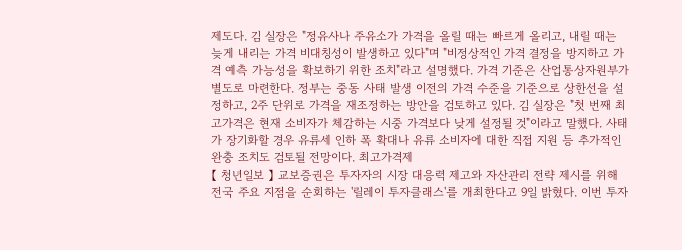제도다. 김 실장은 "정유사나 주유소가 가격을 올릴 때는 빠르게 올리고, 내릴 때는 늦게 내리는 가격 비대칭성이 발생하고 있다"며 "비정상적인 가격 결정을 방지하고 가격 예측 가능성을 확보하기 위한 조치"라고 설명했다. 가격 기준은 산업통상자원부가 별도로 마련한다. 정부는 중동 사태 발생 이전의 가격 수준을 기준으로 상한선을 설정하고, 2주 단위로 가격을 재조정하는 방안을 검토하고 있다. 김 실장은 "첫 번째 최고가격은 현재 소비자가 체감하는 시중 가격보다 낮게 설정될 것"이라고 말했다. 사태가 장기화할 경우 유류세 인하 폭 확대나 유류 소비자에 대한 직접 지원 등 추가적인 완충 조치도 검토될 전망이다. 최고가격제
【 청년일보 】 교보증권은 투자자의 시장 대응력 제고와 자산관리 전략 제시를 위해 전국 주요 지점을 순회하는 '릴레이 투자클래스'를 개최한다고 9일 밝혔다. 이번 투자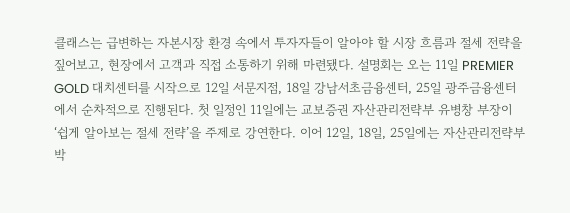클래스는 급변하는 자본시장 환경 속에서 투자자들이 알아야 할 시장 흐름과 절세 전략을 짚어보고, 현장에서 고객과 직접 소통하기 위해 마련됐다. 설명회는 오는 11일 PREMIER GOLD 대치센터를 시작으로 12일 서문지점, 18일 강남서초금융센터, 25일 광주금융센터에서 순차적으로 진행된다. 첫 일정인 11일에는 교보증권 자산관리전략부 유병창 부장이 ‘쉽게 알아보는 절세 전략’을 주제로 강연한다. 이어 12일, 18일, 25일에는 자산관리전략부 박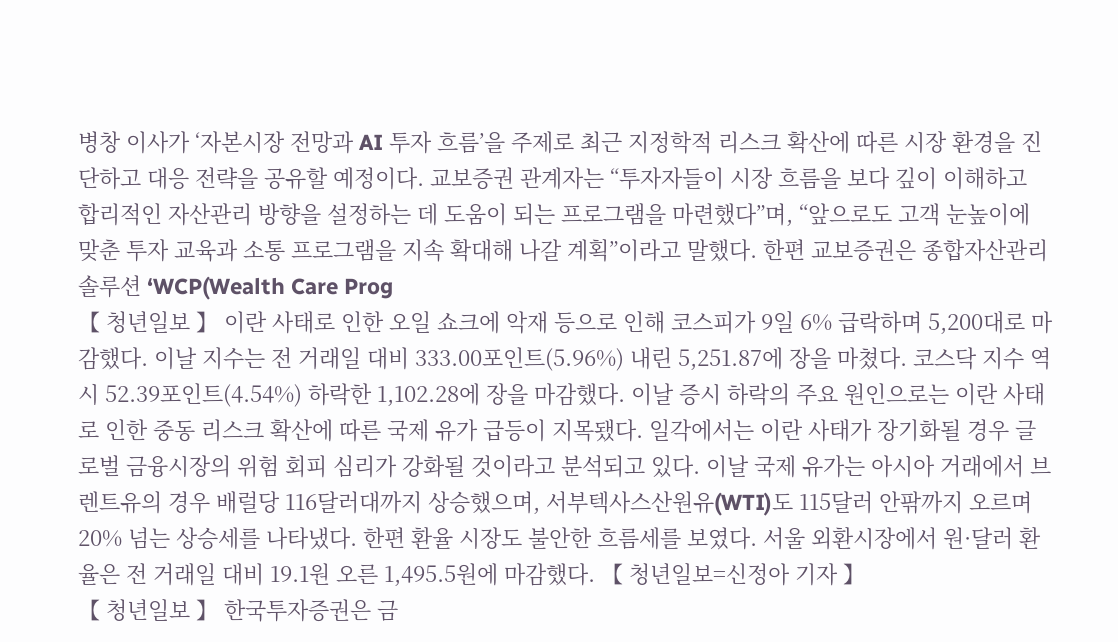병창 이사가 ‘자본시장 전망과 AI 투자 흐름’을 주제로 최근 지정학적 리스크 확산에 따른 시장 환경을 진단하고 대응 전략을 공유할 예정이다. 교보증권 관계자는 “투자자들이 시장 흐름을 보다 깊이 이해하고 합리적인 자산관리 방향을 설정하는 데 도움이 되는 프로그램을 마련했다”며, “앞으로도 고객 눈높이에 맞춘 투자 교육과 소통 프로그램을 지속 확대해 나갈 계획”이라고 말했다. 한편 교보증권은 종합자산관리 솔루션 ‘WCP(Wealth Care Prog
【 청년일보 】 이란 사태로 인한 오일 쇼크에 악재 등으로 인해 코스피가 9일 6% 급락하며 5,200대로 마감했다. 이날 지수는 전 거래일 대비 333.00포인트(5.96%) 내린 5,251.87에 장을 마쳤다. 코스닥 지수 역시 52.39포인트(4.54%) 하락한 1,102.28에 장을 마감했다. 이날 증시 하락의 주요 원인으로는 이란 사태로 인한 중동 리스크 확산에 따른 국제 유가 급등이 지목됐다. 일각에서는 이란 사태가 장기화될 경우 글로벌 금융시장의 위험 회피 심리가 강화될 것이라고 분석되고 있다. 이날 국제 유가는 아시아 거래에서 브렌트유의 경우 배럴당 116달러대까지 상승했으며, 서부텍사스산원유(WTI)도 115달러 안팎까지 오르며 20% 넘는 상승세를 나타냈다. 한편 환율 시장도 불안한 흐름세를 보였다. 서울 외환시장에서 원·달러 환율은 전 거래일 대비 19.1원 오른 1,495.5원에 마감했다. 【 청년일보=신정아 기자 】
【 청년일보 】 한국투자증권은 금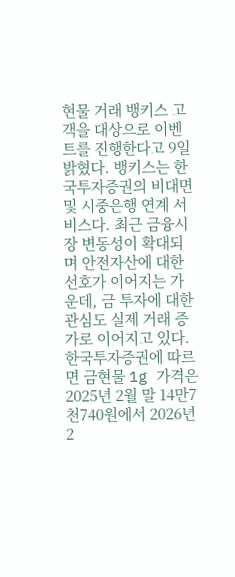현물 거래 뱅키스 고객을 대상으로 이벤트를 진행한다고 9일 밝혔다. 뱅키스는 한국투자증권의 비대면 및 시중은행 연계 서비스다. 최근 금융시장 변동성이 확대되며 안전자산에 대한 선호가 이어지는 가운데, 금 투자에 대한 관심도 실제 거래 증가로 이어지고 있다. 한국투자증권에 따르면 금현물 1g 가격은 2025년 2월 말 14만7천740원에서 2026년 2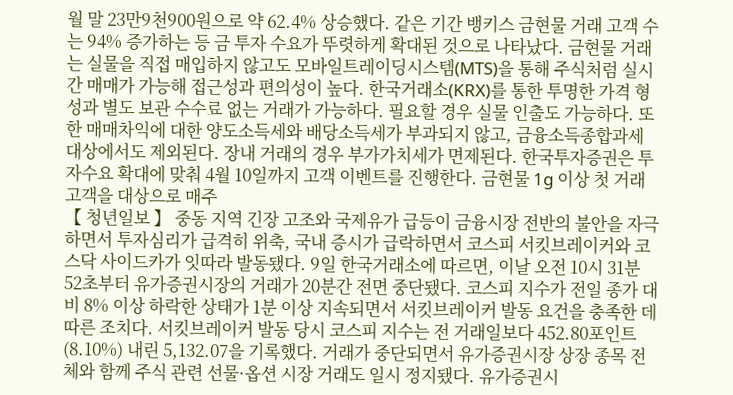월 말 23만9천900원으로 약 62.4% 상승했다. 같은 기간 뱅키스 금현물 거래 고객 수는 94% 증가하는 등 금 투자 수요가 뚜렷하게 확대된 것으로 나타났다. 금현물 거래는 실물을 직접 매입하지 않고도 모바일트레이딩시스템(MTS)을 통해 주식처럼 실시간 매매가 가능해 접근성과 편의성이 높다. 한국거래소(KRX)를 통한 투명한 가격 형성과 별도 보관 수수료 없는 거래가 가능하다. 필요할 경우 실물 인출도 가능하다. 또한 매매차익에 대한 양도소득세와 배당소득세가 부과되지 않고, 금융소득종합과세 대상에서도 제외된다. 장내 거래의 경우 부가가치세가 면제된다. 한국투자증권은 투자수요 확대에 맞춰 4월 10일까지 고객 이벤트를 진행한다. 금현물 1g 이상 첫 거래 고객을 대상으로 매주
【 청년일보 】 중동 지역 긴장 고조와 국제유가 급등이 금융시장 전반의 불안을 자극하면서 투자심리가 급격히 위축, 국내 증시가 급락하면서 코스피 서킷브레이커와 코스닥 사이드카가 잇따라 발동됐다. 9일 한국거래소에 따르면, 이날 오전 10시 31분 52초부터 유가증권시장의 거래가 20분간 전면 중단됐다. 코스피 지수가 전일 종가 대비 8% 이상 하락한 상태가 1분 이상 지속되면서 서킷브레이커 발동 요건을 충족한 데 따른 조치다. 서킷브레이커 발동 당시 코스피 지수는 전 거래일보다 452.80포인트(8.10%) 내린 5,132.07을 기록했다. 거래가 중단되면서 유가증권시장 상장 종목 전체와 함께 주식 관련 선물·옵션 시장 거래도 일시 정지됐다. 유가증권시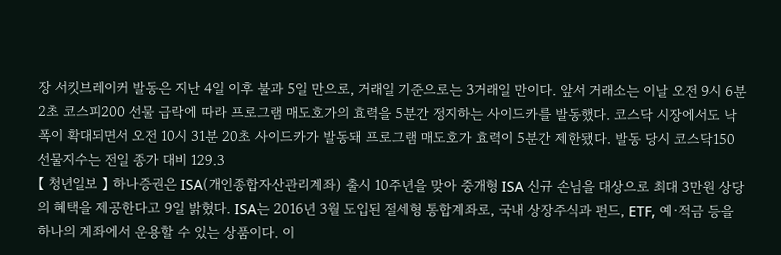장 서킷브레이커 발동은 지난 4일 이후 불과 5일 만으로, 거래일 기준으로는 3거래일 만이다. 앞서 거래소는 이날 오전 9시 6분 2초 코스피200 선물 급락에 따라 프로그램 매도호가의 효력을 5분간 정지하는 사이드카를 발동했다. 코스닥 시장에서도 낙폭이 확대되면서 오전 10시 31분 20초 사이드카가 발동돼 프로그램 매도호가 효력이 5분간 제한됐다. 발동 당시 코스닥150 선물지수는 전일 종가 대비 129.3
【 청년일보 】 하나증권은 ISA(개인종합자산관리계좌) 출시 10주년을 맞아 중개형 ISA 신규 손님을 대상으로 최대 3만원 상당의 혜택을 제공한다고 9일 밝혔다. ISA는 2016년 3월 도입된 절세형 통합계좌로, 국내 상장주식과 펀드, ETF, 예·적금 등을 하나의 계좌에서 운용할 수 있는 상품이다. 이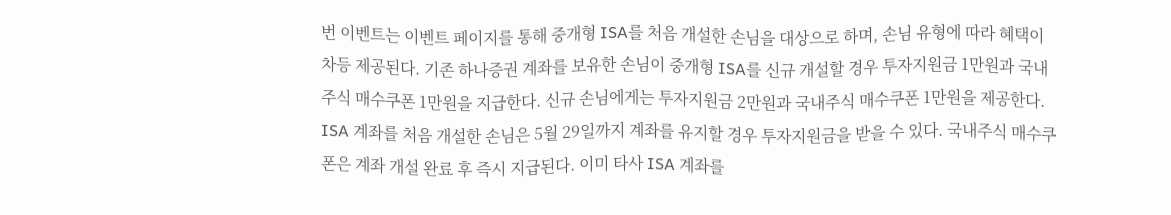번 이벤트는 이벤트 페이지를 통해 중개형 ISA를 처음 개설한 손님을 대상으로 하며, 손님 유형에 따라 혜택이 차등 제공된다. 기존 하나증권 계좌를 보유한 손님이 중개형 ISA를 신규 개설할 경우 투자지원금 1만원과 국내주식 매수쿠폰 1만원을 지급한다. 신규 손님에게는 투자지원금 2만원과 국내주식 매수쿠폰 1만원을 제공한다. ISA 계좌를 처음 개설한 손님은 5월 29일까지 계좌를 유지할 경우 투자지원금을 받을 수 있다. 국내주식 매수쿠폰은 계좌 개설 완료 후 즉시 지급된다. 이미 타사 ISA 계좌를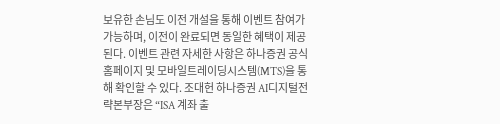보유한 손님도 이전 개설을 통해 이벤트 참여가 가능하며, 이전이 완료되면 동일한 혜택이 제공된다. 이벤트 관련 자세한 사항은 하나증권 공식 홈페이지 및 모바일트레이딩시스템(MTS)을 통해 확인할 수 있다. 조대헌 하나증권 AI디지털전략본부장은 “ISA 계좌 출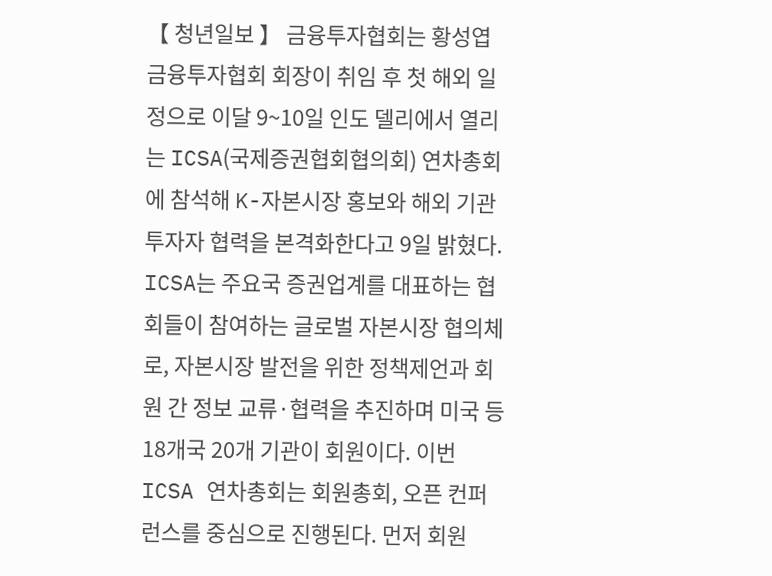【 청년일보 】 금융투자협회는 황성엽 금융투자협회 회장이 취임 후 첫 해외 일정으로 이달 9~10일 인도 델리에서 열리는 ICSA(국제증권협회협의회) 연차총회에 참석해 K-자본시장 홍보와 해외 기관투자자 협력을 본격화한다고 9일 밝혔다. ICSA는 주요국 증권업계를 대표하는 협회들이 참여하는 글로벌 자본시장 협의체로, 자본시장 발전을 위한 정책제언과 회원 간 정보 교류·협력을 추진하며 미국 등 18개국 20개 기관이 회원이다. 이번 ICSA 연차총회는 회원총회, 오픈 컨퍼런스를 중심으로 진행된다. 먼저 회원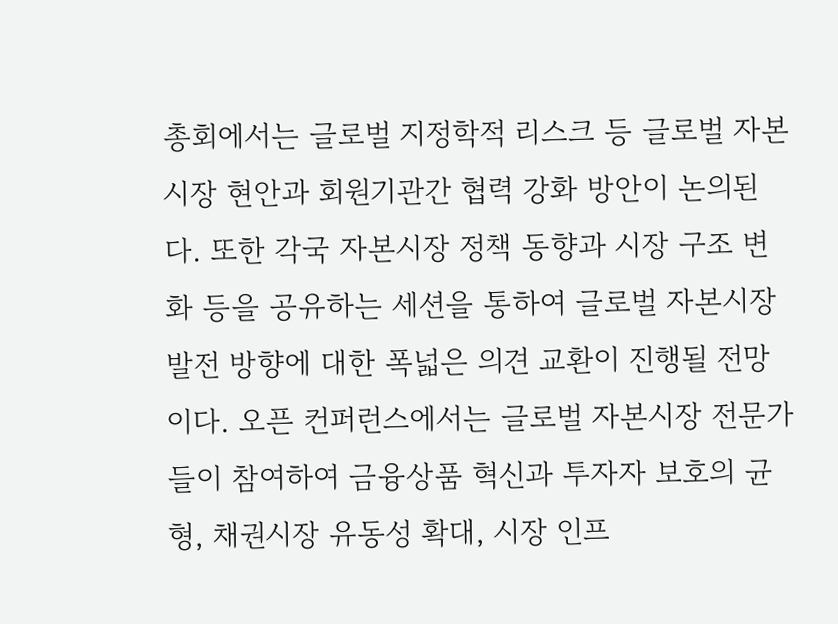총회에서는 글로벌 지정학적 리스크 등 글로벌 자본시장 현안과 회원기관간 협력 강화 방안이 논의된다. 또한 각국 자본시장 정책 동향과 시장 구조 변화 등을 공유하는 세션을 통하여 글로벌 자본시장 발전 방향에 대한 폭넓은 의견 교환이 진행될 전망이다. 오픈 컨퍼런스에서는 글로벌 자본시장 전문가들이 참여하여 금융상품 혁신과 투자자 보호의 균형, 채권시장 유동성 확대, 시장 인프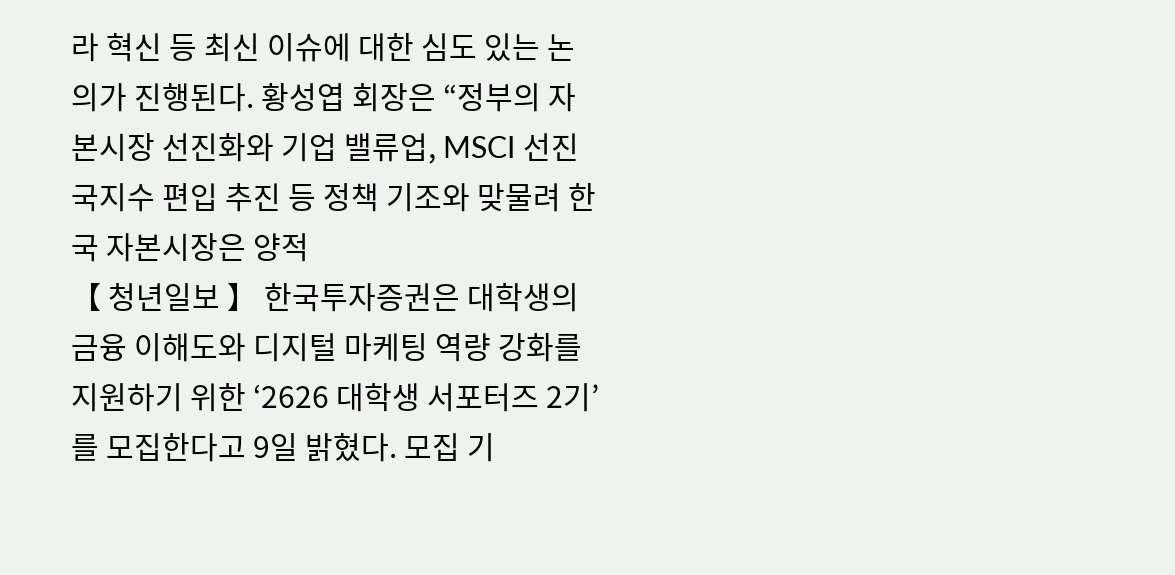라 혁신 등 최신 이슈에 대한 심도 있는 논의가 진행된다. 황성엽 회장은 “정부의 자본시장 선진화와 기업 밸류업, MSCI 선진국지수 편입 추진 등 정책 기조와 맞물려 한국 자본시장은 양적
【 청년일보 】 한국투자증권은 대학생의 금융 이해도와 디지털 마케팅 역량 강화를 지원하기 위한 ‘2626 대학생 서포터즈 2기’를 모집한다고 9일 밝혔다. 모집 기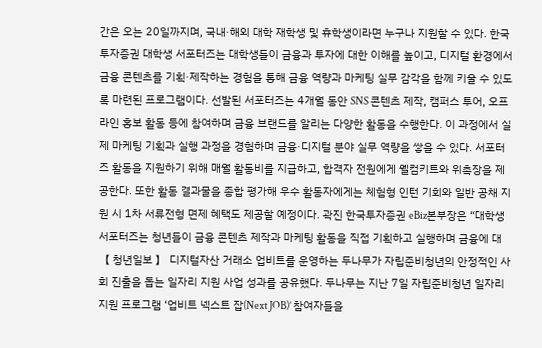간은 오는 20일까지며, 국내·해외 대학 재학생 및 휴학생이라면 누구나 지원할 수 있다. 한국투자증권 대학생 서포터즈는 대학생들이 금융과 투자에 대한 이해를 높이고, 디지털 환경에서 금융 콘텐츠를 기획·제작하는 경험을 통해 금융 역량과 마케팅 실무 감각을 함께 키울 수 있도록 마련된 프로그램이다. 선발된 서포터즈는 4개월 동안 SNS 콘텐츠 제작, 캠퍼스 투어, 오프라인 홍보 활동 등에 참여하며 금융 브랜드를 알리는 다양한 활동을 수행한다. 이 과정에서 실제 마케팅 기획과 실행 과정을 경험하며 금융·디지털 분야 실무 역량을 쌓을 수 있다. 서포터즈 활동을 지원하기 위해 매월 활동비를 지급하고, 합격자 전원에게 웰컴키트와 위촉장을 제공한다. 또한 활동 결과물을 종합 평가해 우수 활동자에게는 체험형 인턴 기회와 일반 공채 지원 시 1차 서류전형 면제 혜택도 제공할 예정이다. 곽진 한국투자증권 eBiz본부장은 “대학생 서포터즈는 청년들이 금융 콘텐츠 제작과 마케팅 활동을 직접 기획하고 실행하며 금융에 대
【 청년일보 】 디지털자산 거래소 업비트를 운영하는 두나무가 자립준비청년의 안정적인 사회 진출을 돕는 일자리 지원 사업 성과를 공유했다. 두나무는 지난 7일 자립준비청년 일자리 지원 프로그램 ‘업비트 넥스트 잡(Next JOB)’ 참여자들을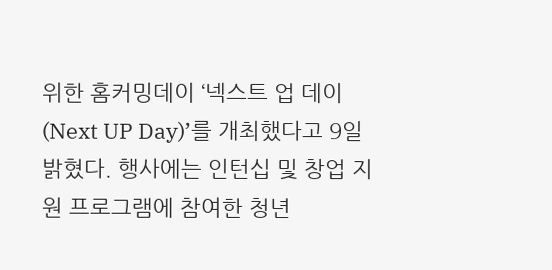위한 홈커밍데이 ‘넥스트 업 데이(Next UP Day)’를 개최했다고 9일 밝혔다. 행사에는 인턴십 및 창업 지원 프로그램에 참여한 청년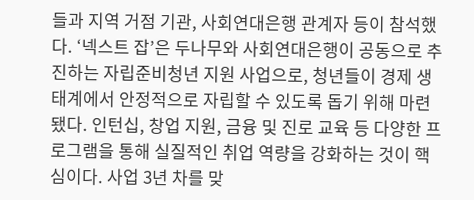들과 지역 거점 기관, 사회연대은행 관계자 등이 참석했다. ‘넥스트 잡’은 두나무와 사회연대은행이 공동으로 추진하는 자립준비청년 지원 사업으로, 청년들이 경제 생태계에서 안정적으로 자립할 수 있도록 돕기 위해 마련됐다. 인턴십, 창업 지원, 금융 및 진로 교육 등 다양한 프로그램을 통해 실질적인 취업 역량을 강화하는 것이 핵심이다. 사업 3년 차를 맞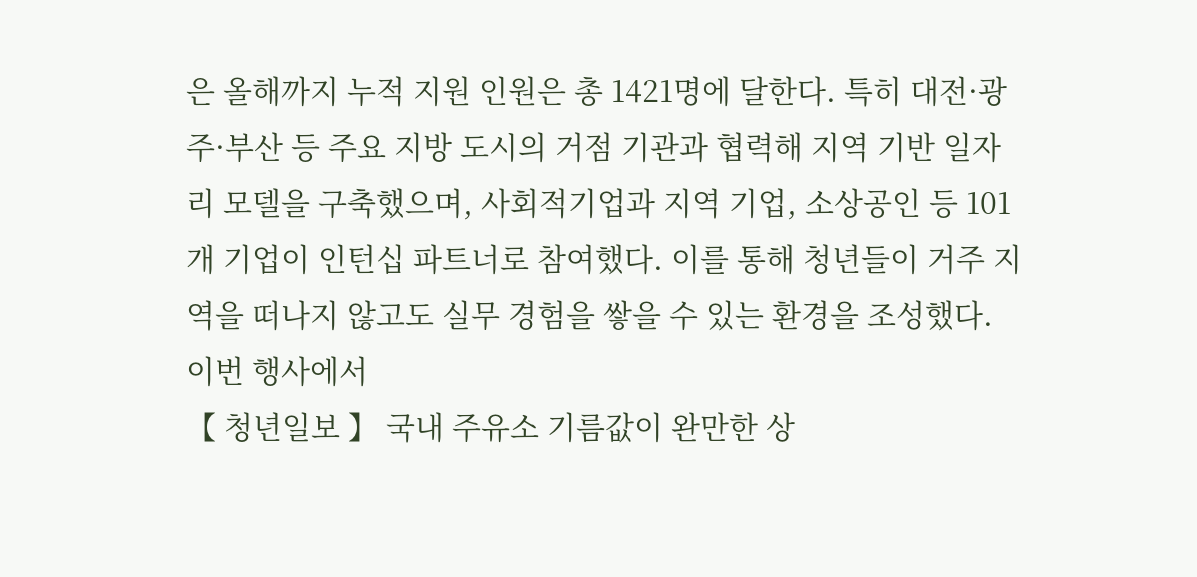은 올해까지 누적 지원 인원은 총 1421명에 달한다. 특히 대전·광주·부산 등 주요 지방 도시의 거점 기관과 협력해 지역 기반 일자리 모델을 구축했으며, 사회적기업과 지역 기업, 소상공인 등 101개 기업이 인턴십 파트너로 참여했다. 이를 통해 청년들이 거주 지역을 떠나지 않고도 실무 경험을 쌓을 수 있는 환경을 조성했다. 이번 행사에서
【 청년일보 】 국내 주유소 기름값이 완만한 상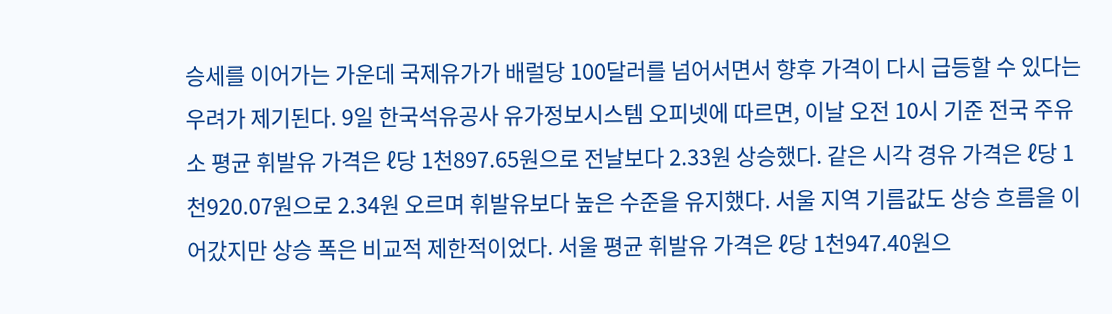승세를 이어가는 가운데 국제유가가 배럴당 100달러를 넘어서면서 향후 가격이 다시 급등할 수 있다는 우려가 제기된다. 9일 한국석유공사 유가정보시스템 오피넷에 따르면, 이날 오전 10시 기준 전국 주유소 평균 휘발유 가격은 ℓ당 1천897.65원으로 전날보다 2.33원 상승했다. 같은 시각 경유 가격은 ℓ당 1천920.07원으로 2.34원 오르며 휘발유보다 높은 수준을 유지했다. 서울 지역 기름값도 상승 흐름을 이어갔지만 상승 폭은 비교적 제한적이었다. 서울 평균 휘발유 가격은 ℓ당 1천947.40원으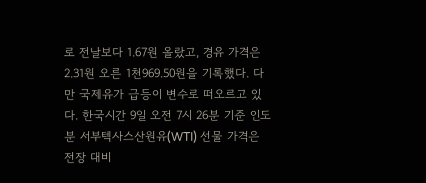로 전날보다 1.67원 올랐고, 경유 가격은 2.31원 오른 1천969.50원을 기록했다. 다만 국제유가 급등이 변수로 떠오르고 있다. 한국시간 9일 오전 7시 26분 기준 인도분 서부텍사스산원유(WTI) 선물 가격은 전장 대비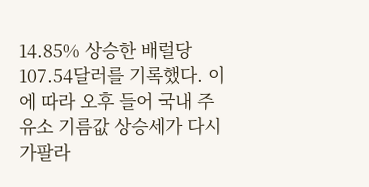14.85% 상승한 배럴당 107.54달러를 기록했다. 이에 따라 오후 들어 국내 주유소 기름값 상승세가 다시 가팔라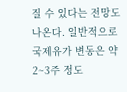질 수 있다는 전망도 나온다. 일반적으로 국제유가 변동은 약 2~3주 정도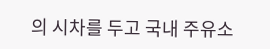의 시차를 두고 국내 주유소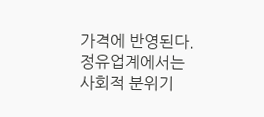가격에 반영된다. 정유업계에서는 사회적 분위기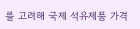를 고려해 국제 석유제품 가격